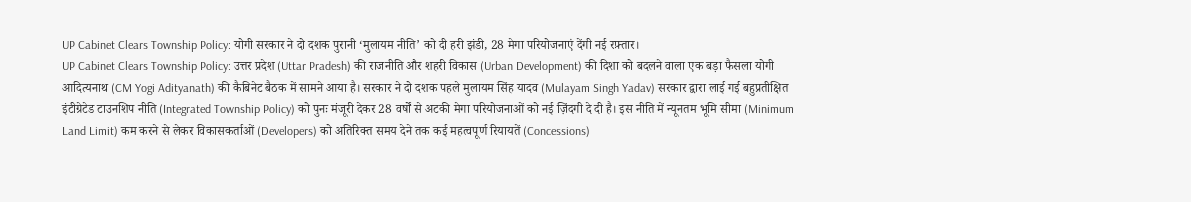UP Cabinet Clears Township Policy: योगी सरकार ने दो दशक पुरानी ‘मुलायम नीति’ को दी हरी झंडी, 28 मेगा परियोजनाएं देंगी नई रफ़्तार।
UP Cabinet Clears Township Policy: उत्तर प्रदेश (Uttar Pradesh) की राजनीति और शहरी विकास (Urban Development) की दिशा को बदलने वाला एक बड़ा फैसला योगी आदित्यनाथ (CM Yogi Adityanath) की कैबिनेट बैठक में सामने आया है। सरकार ने दो दशक पहले मुलायम सिंह यादव (Mulayam Singh Yadav) सरकार द्वारा लाई गई बहुप्रतीक्षित इंटीग्रेटेड टाउनशिप नीति (Integrated Township Policy) को पुनः मंजूरी देकर 28 वर्षों से अटकी मेगा परियोजनाओं को नई ज़िंदगी दे दी है। इस नीति में न्यूनतम भूमि सीमा (Minimum Land Limit) कम करने से लेकर विकासकर्ताओं (Developers) को अतिरिक्त समय देने तक कई महत्वपूर्ण रियायतें (Concessions)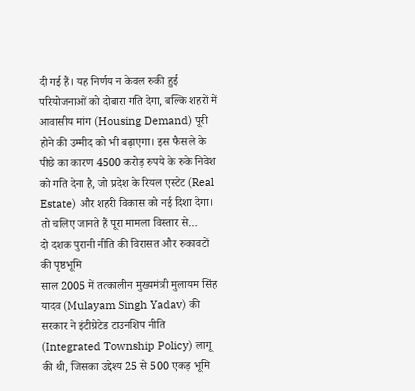दी गई हैं। यह निर्णय न केवल रुकी हुई परियोजनाओं को दोबारा गति देगा, बल्कि शहरों में आवासीय मांग (Housing Demand) पूरी होने की उम्मीद को भी बढ़ाएगा। इस फैसले के पीछे का कारण 4500 करोड़ रुपये के रुके निवेश को गति देना है, जो प्रदेश के रियल एस्टेट (Real Estate) और शहरी विकास को नई दिशा देगा। तो चलिए जानते हैं पूरा मामला विस्तार से…
दो दशक पुरानी नीति की विरासत और रुकावटों की पृष्ठभूमि
साल 2005 में तत्कालीन मुख्यमंत्री मुलायम सिंह यादव (Mulayam Singh Yadav) की सरकार ने इंटीग्रेटेड टाउनशिप नीति (Integrated Township Policy) लागू की थी, जिसका उद्देश्य 25 से 500 एकड़ भूमि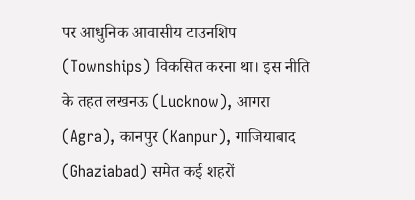पर आधुनिक आवासीय टाउनशिप (Townships) विकसित करना था। इस नीति के तहत लखनऊ (Lucknow), आगरा (Agra), कानपुर (Kanpur), गाजियाबाद (Ghaziabad) समेत कई शहरों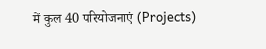में कुल 40 परियोजनाएं (Projects)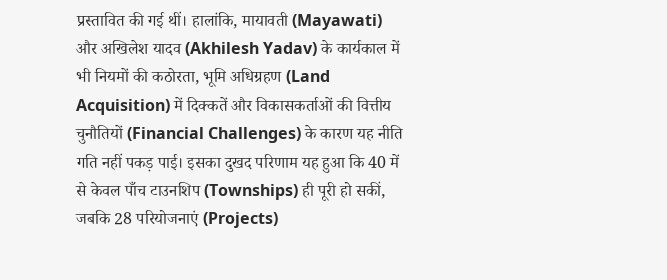प्रस्तावित की गई थीं। हालांकि, मायावती (Mayawati) और अखिलेश यादव (Akhilesh Yadav) के कार्यकाल में भी नियमों की कठोरता, भूमि अधिग्रहण (Land Acquisition) में दिक्कतें और विकासकर्ताओं की वित्तीय चुनौतियों (Financial Challenges) के कारण यह नीति गति नहीं पकड़ पाई। इसका दुखद परिणाम यह हुआ कि 40 में से केवल पाँच टाउनशिप (Townships) ही पूरी हो सकीं, जबकि 28 परियोजनाएं (Projects)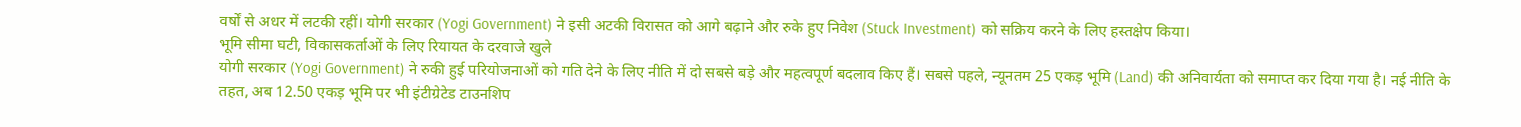वर्षों से अधर में लटकी रहीं। योगी सरकार (Yogi Government) ने इसी अटकी विरासत को आगे बढ़ाने और रुके हुए निवेश (Stuck Investment) को सक्रिय करने के लिए हस्तक्षेप किया।
भूमि सीमा घटी, विकासकर्ताओं के लिए रियायत के दरवाजे खुले
योगी सरकार (Yogi Government) ने रुकी हुई परियोजनाओं को गति देने के लिए नीति में दो सबसे बड़े और महत्वपूर्ण बदलाव किए हैं। सबसे पहले, न्यूनतम 25 एकड़ भूमि (Land) की अनिवार्यता को समाप्त कर दिया गया है। नई नीति के तहत, अब 12.50 एकड़ भूमि पर भी इंटीग्रेटेड टाउनशिप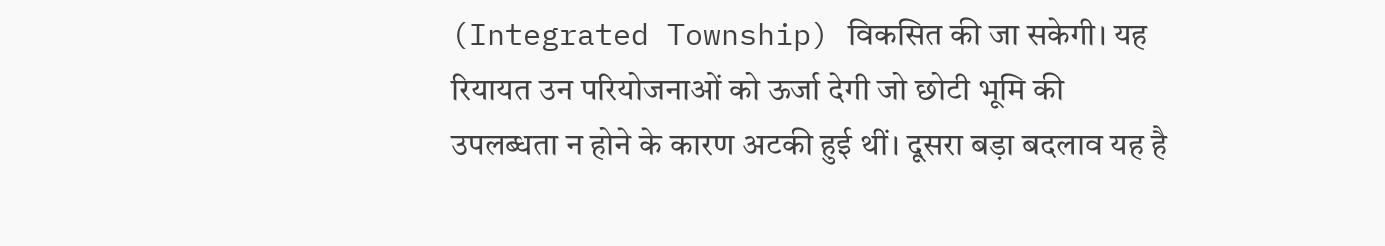(Integrated Township) विकसित की जा सकेगी। यह रियायत उन परियोजनाओं को ऊर्जा देगी जो छोटी भूमि की उपलब्धता न होने के कारण अटकी हुई थीं। दूसरा बड़ा बदलाव यह है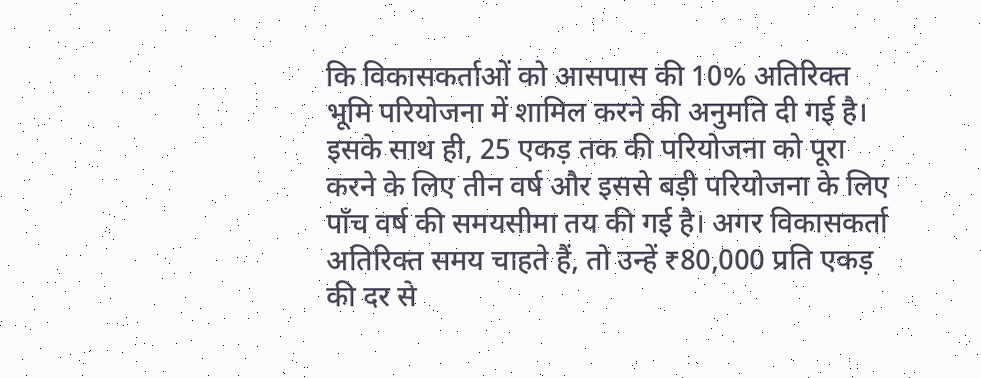कि विकासकर्ताओं को आसपास की 10% अतिरिक्त भूमि परियोजना में शामिल करने की अनुमति दी गई है। इसके साथ ही, 25 एकड़ तक की परियोजना को पूरा करने के लिए तीन वर्ष और इससे बड़ी परियोजना के लिए पाँच वर्ष की समयसीमा तय की गई है। अगर विकासकर्ता अतिरिक्त समय चाहते हैं, तो उन्हें ₹80,000 प्रति एकड़ की दर से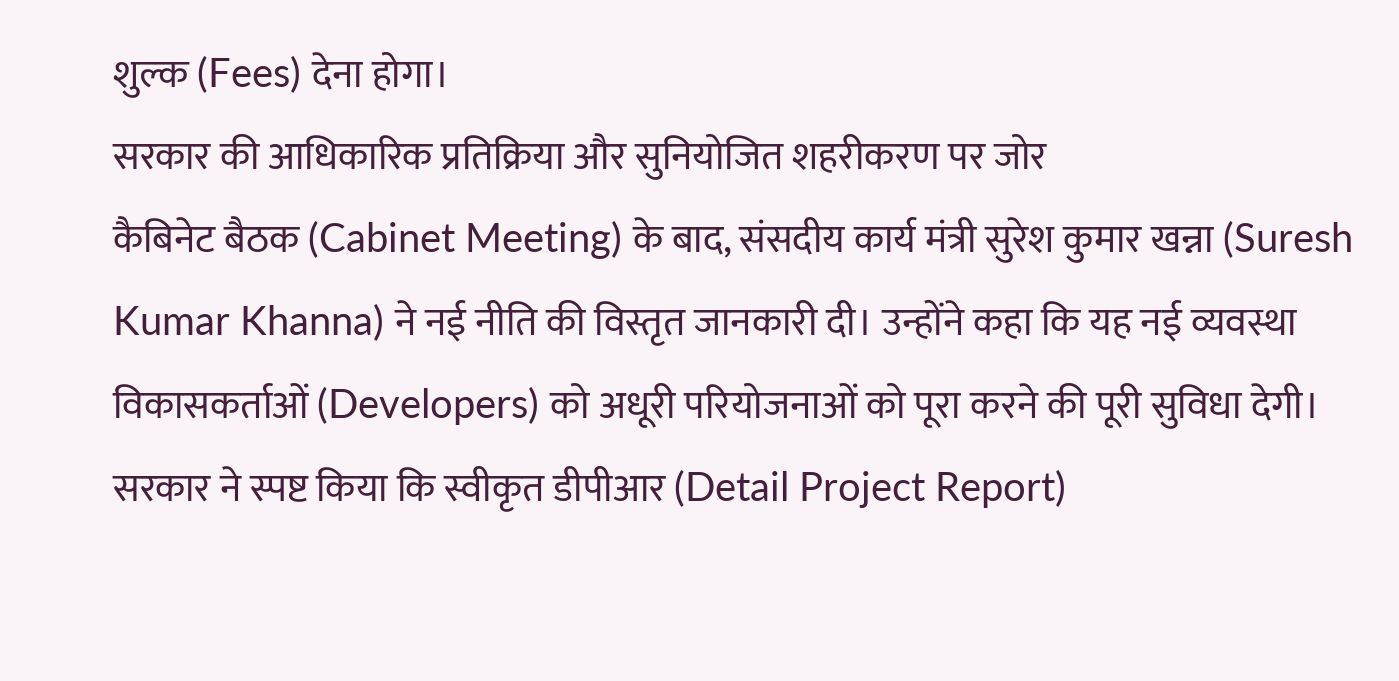शुल्क (Fees) देना होगा।
सरकार की आधिकारिक प्रतिक्रिया और सुनियोजित शहरीकरण पर जोर
कैबिनेट बैठक (Cabinet Meeting) के बाद, संसदीय कार्य मंत्री सुरेश कुमार खन्ना (Suresh Kumar Khanna) ने नई नीति की विस्तृत जानकारी दी। उन्होंने कहा कि यह नई व्यवस्था विकासकर्ताओं (Developers) को अधूरी परियोजनाओं को पूरा करने की पूरी सुविधा देगी। सरकार ने स्पष्ट किया कि स्वीकृत डीपीआर (Detail Project Report)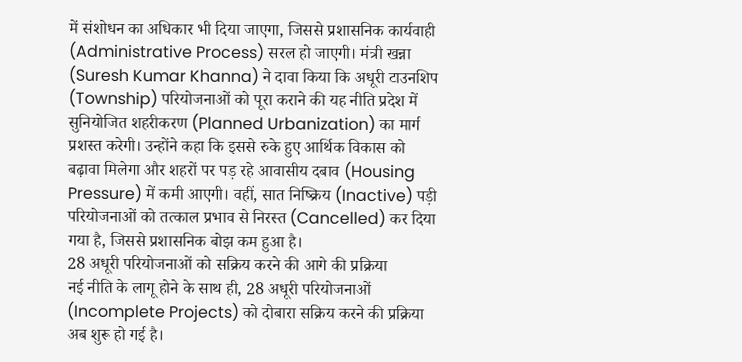में संशोधन का अधिकार भी दिया जाएगा, जिससे प्रशासनिक कार्यवाही (Administrative Process) सरल हो जाएगी। मंत्री खन्ना (Suresh Kumar Khanna) ने दावा किया कि अधूरी टाउनशिप (Township) परियोजनाओं को पूरा कराने की यह नीति प्रदेश में सुनियोजित शहरीकरण (Planned Urbanization) का मार्ग प्रशस्त करेगी। उन्होंने कहा कि इससे रुके हुए आर्थिक विकास को बढ़ावा मिलेगा और शहरों पर पड़ रहे आवासीय दबाव (Housing Pressure) में कमी आएगी। वहीं, सात निष्क्रिय (Inactive) पड़ी परियोजनाओं को तत्काल प्रभाव से निरस्त (Cancelled) कर दिया गया है, जिससे प्रशासनिक बोझ कम हुआ है।
28 अधूरी परियोजनाओं को सक्रिय करने की आगे की प्रक्रिया
नई नीति के लागू होने के साथ ही, 28 अधूरी परियोजनाओं (Incomplete Projects) को दोबारा सक्रिय करने की प्रक्रिया अब शुरू हो गई है।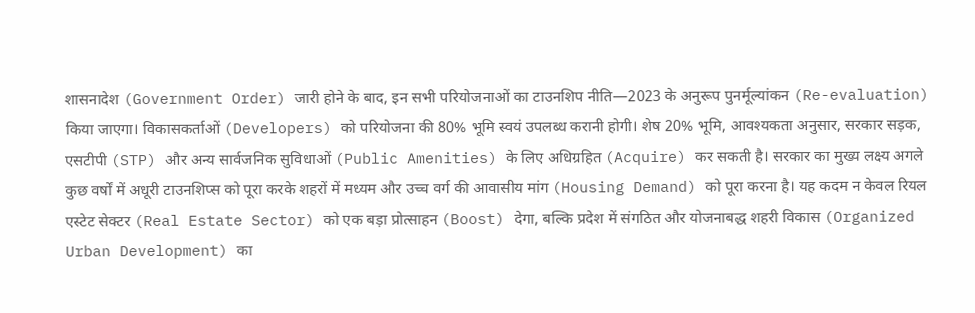शासनादेश (Government Order) जारी होने के बाद, इन सभी परियोजनाओं का टाउनशिप नीति—2023 के अनुरूप पुनर्मूल्यांकन (Re-evaluation) किया जाएगा। विकासकर्ताओं (Developers) को परियोजना की 80% भूमि स्वयं उपलब्ध करानी होगी। शेष 20% भूमि, आवश्यकता अनुसार, सरकार सड़क, एसटीपी (STP) और अन्य सार्वजनिक सुविधाओं (Public Amenities) के लिए अधिग्रहित (Acquire) कर सकती है। सरकार का मुख्य लक्ष्य अगले कुछ वर्षों में अधूरी टाउनशिप्स को पूरा करके शहरों में मध्यम और उच्च वर्ग की आवासीय मांग (Housing Demand) को पूरा करना है। यह कदम न केवल रियल एस्टेट सेक्टर (Real Estate Sector) को एक बड़ा प्रोत्साहन (Boost) देगा, बल्कि प्रदेश में संगठित और योजनाबद्ध शहरी विकास (Organized Urban Development) का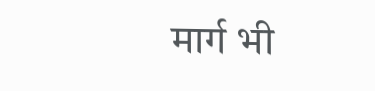मार्ग भी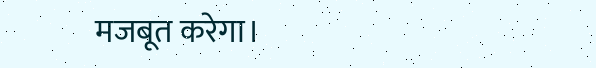मजबूत करेगा।